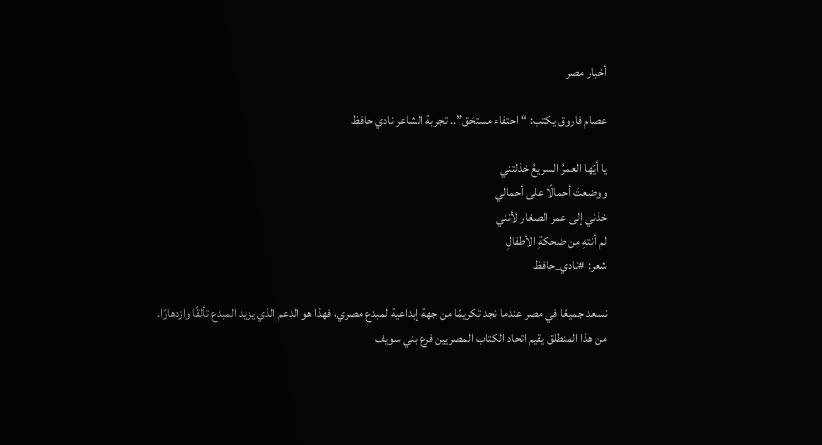أخبار مصر

عصام فاروق يكتب: “احتفاء مستحَق”.. تجربة الشاعر نادي حافظ

يا أيّها العمرُ السريعُ خذلتني
ووضعتَ أحمالًا على أحمالي
خذني إلى عمر الصغار لأنني
لم أنتهِ من ضحكةِ الأطفالِ
شعر: #نادي_حافظ

نسعد جميعًا في مصر عندما نجد تكريمًا من جهة إبداعية لمبدع مصري، فهذا هو الدعم الذي يزيد المبدع تألقًا وازدهارًا.
من هذا المنطلق يقيم اتحاد الكتاب المصريين فرع بني سويف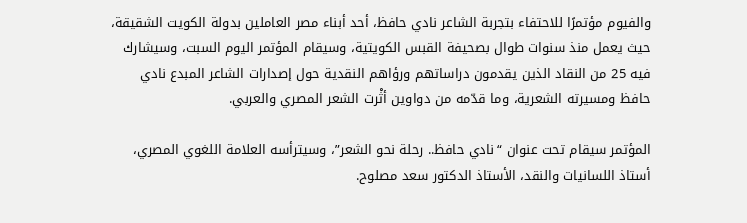والفيوم مؤتمرًا للاحتفاء بتجربة الشاعر نادي حافظ، أحد أبناء مصر العاملين بدولة الكويت الشقيقة، حيث يعمل منذ سنوات طوال بصحيفة القبس الكويتية، وسيقام المؤتمر اليوم السبت، وسيشارك فيه 25 من النقاد الذين يقدمون دراساتهم ورؤاهم النقدية حول إصدارات الشاعر المبدع نادي حافظ ومسيرته الشعرية، وما قدّمه من دواوين أثْرت الشعر المصري والعربي.

المؤتمر سيقام تحت عنوان “نادي حافظ.. رحلة نحو الشعر”، وسيترأسه العلامة اللغوي المصري، أستاذ اللسانيات والنقد، الأستاذ الدكتور سعد مصلوح.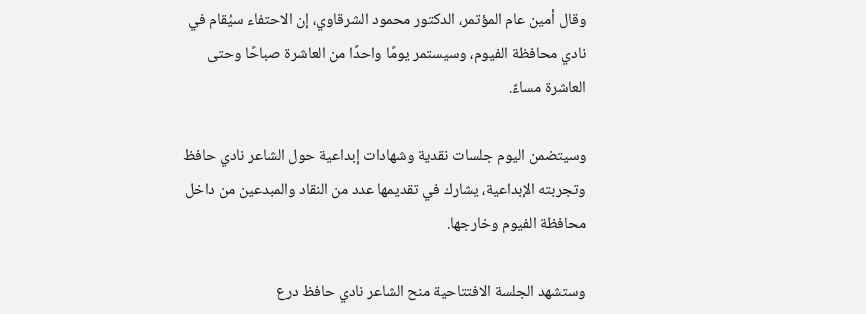وقال أمين عام المؤتمر، الدكتور محمود الشرقاوي، إن الاحتفاء سيُقام في نادي محافظة الفيوم، وسيستمر يومًا واحدًا من العاشرة صباحًا وحتى العاشرة مساءً.

وسيتضمن اليوم جلسات نقدية وشهادات إبداعية حول الشاعر نادي حافظ وتجربته الإبداعية، يشارك في تقديمها عدد من النقاد والمبدعين من داخل محافظة الفيوم وخارجها.

وستشهد الجلسة الافتتاحية منح الشاعر نادي حافظ درع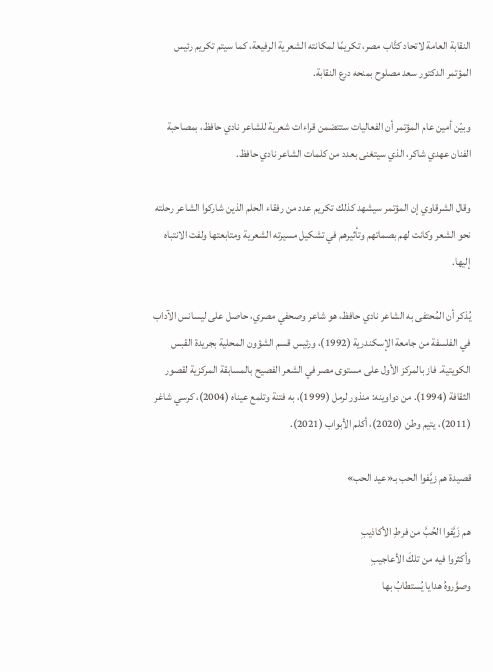النقابة العامة لاتحاد كتَّاب مصر، تكريمًا لمكانته الشعرية الرفيعة، كما سيتم تكريم رئيس المؤتمر الدكتور سعد مصلوح بمنحه درع النقابة.

وبيّن أمين عام المؤتمر أن الفعاليات ستتضمن قراءات شعرية للشاعر نادي حافظ، بمصاحبة الفنان عهدي شاكر، الذي سيتغنى بعدد من كلمات الشاعر نادي حافظ.

وقال الشرقاوي إن المؤتمر سيشهد كذلك تكريم عدد من رفقاء الحلم الذين شاركوا الشاعر رحلته نحو الشعر وكانت لهم بصماتهم وتأثيرهم في تشكيل مسيرته الشعرية ومتابعتها ولفت الانتباه إليها.

يُذكر أن المُحتفى به الشاعر نادي حافظ، هو شاعر وصحفي مصري، حاصل على ليسانس الآداب في الفلسفة من جامعة الإسكندرية (1992)، ورئيس قسم الشؤون المحلية بجريدة القبس الكويتية. فاز بالمركز الأول على مستوى مصر في الشعر الفصيح بالمسابقة المركزية لقصور الثقافة (1994). من دواوينه: منذور لرمل (1999)، به فتنة وتلمع عيناه (2004)، كرسي شاغر (2011)، يتيم وطن (2020)، أكلم الأبواب (2021).

قصيدة هم زيَّفوا الحب بـ«عيد الحب»

هم زَيَّفوا الحُبَّ من فرطِ الأكاذيبِ
وأكثروا فيه من تلكَ الأعاجيبِ
وصوَّروهُ هدايا يُستطابُ بها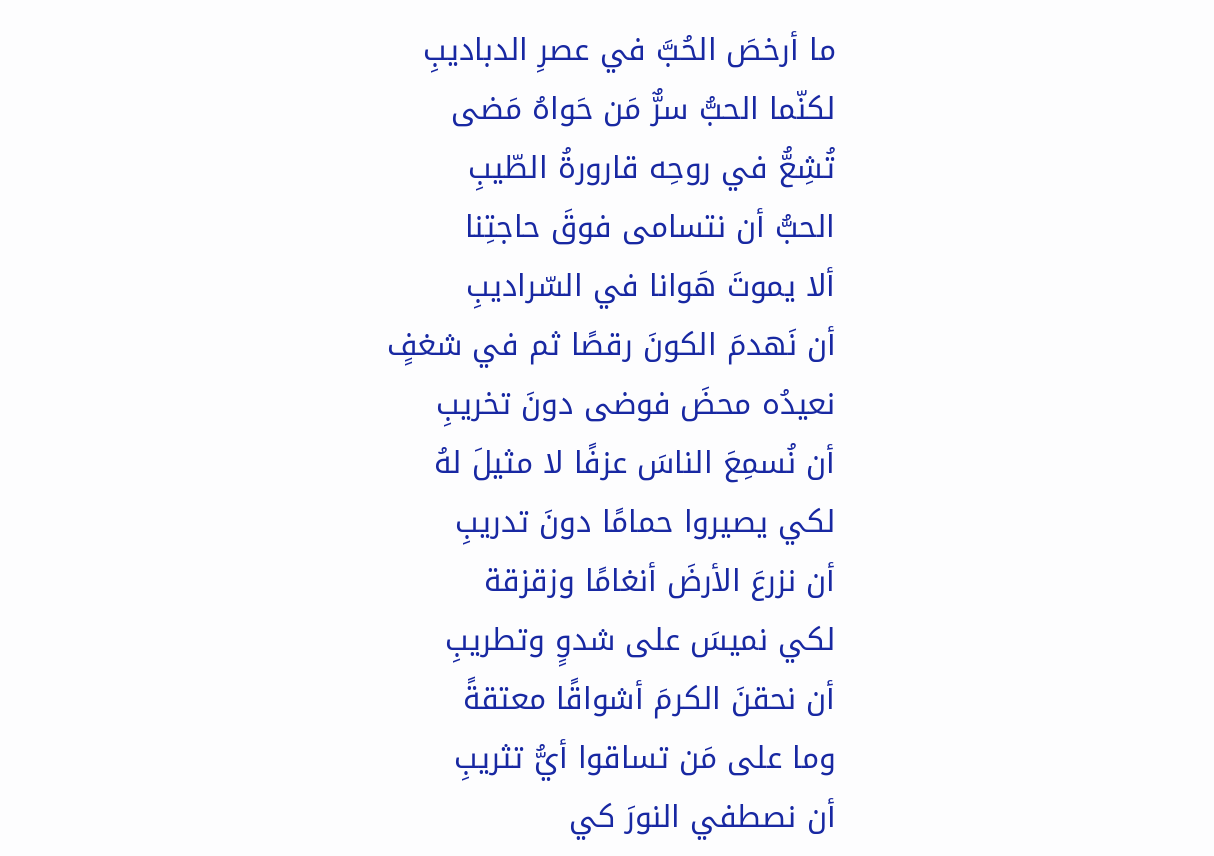ما أرخصَ الحُبَّ في عصرِ الدباديبِ
لكنّما الحبُّ سرٌّ مَن حَواهُ مَضى
تُشِعُّ في روحِه قارورةُ الطّيبِ
الحبُّ أن نتسامى فوقَ حاجتِنا
ألا يموتَ هَوانا في السّراديبِ
أن نَهدمَ الكونَ رقصًا ثم في شغفٍ
نعيدُه محضَ فوضى دونَ تخريبِ
أن نُسمِعَ الناسَ عزفًا لا مثيلَ لهُ
لكي يصيروا حمامًا دونَ تدريبِ
أن نزرعَ الأرضَ أنغامًا وزقزقة
لكي نميسَ على شدوٍ وتطريبِ
أن نحقنَ الكرمَ أشواقًا معتقةً
وما على مَن تساقوا أيُّ تثريبِ
أن نصطفي النورَ كي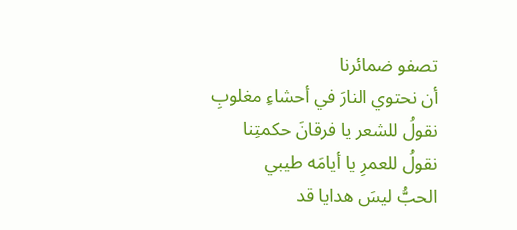تصفو ضمائرنا
أن نحتوي النارَ في أحشاءِ مغلوبِ
نقولُ للشعر يا فرقانَ حكمتِنا
نقولُ للعمرِ يا أيامَه طيبي
الحبُّ ليسَ هدايا قد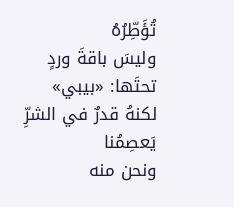تُؤَطِّرُهُ
وليسَ باقةَ وردٍ تحتَها: «بيبي»
لكنهُ قدرٌ في الشرِّ يَعصِمُنا
ونحن منه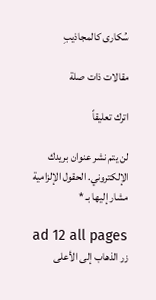سُكارى كالمجاذيبِ

مقالات ذات صلة

اترك تعليقاً

لن يتم نشر عنوان بريدك الإلكتروني. الحقول الإلزامية مشار إليها بـ *

ad 12 all pages
زر الذهاب إلى الأعلى